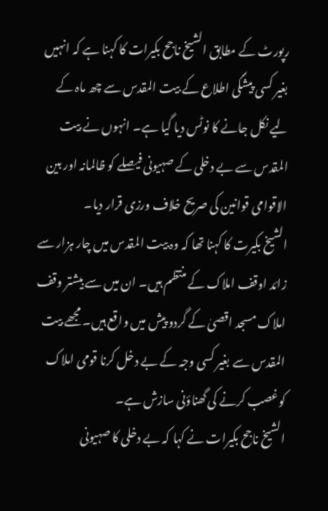رپورٹ کے مطابق الشیخ ناجح بکیرات کا کہنا ہے کہ انہیں بغیر کسی پیشگی اطلاع کے بیت المقدس سے چھ ماہ کے لیے نکل جانے کا نوٹس دیا گیا ہے۔ انہوں نے بیت المقدس سے بے دخلی کے صہیونی فیصلے کو ظالمانہ اور بین الاقوامی قوانین کی صریح خلاف ورزی قرار دیا۔
الشیخ بکیرت کا کہنا تھا کہ وہ بیت المقدس میں چار ہزار سے زائد اوقف املاک کے منتظم ہیں۔ ان میں سے بیشتر وقف املاک مسجد اقصیٰ کے گردو پیش میں واقع ہیں۔ مجھے بیت المقدس سے بغیر کسی وجہ کے بے دخل کرنا قومی املاک کوغصب کرنے کی گھناؤنی سازش ہے۔
الشیخ ناجح بکیرات نے کہا کہ بے دخلی کا صہیونی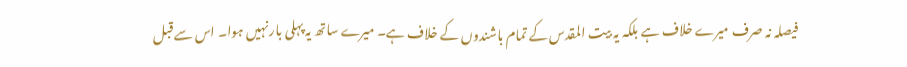فیصلہ نہ صرف میرے خلاف ہے بلکہ یہ بیت المقدس کے تمام باشندوں کے خلاف ہے۔ میرے ساتھ یہ پہلی بار نہیں ہوا۔ اس سے قبل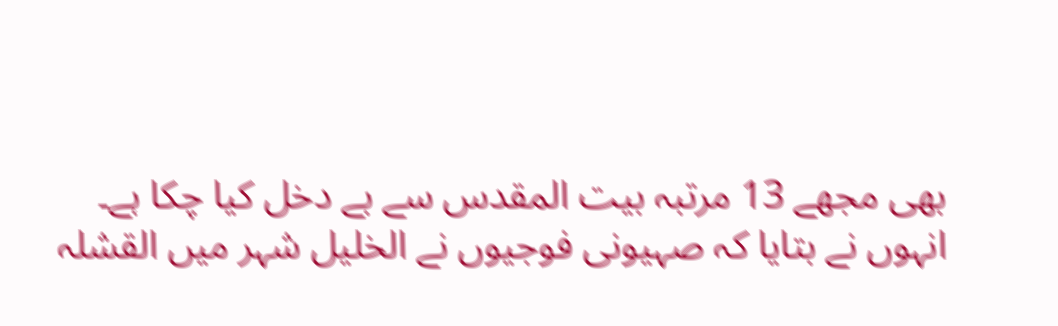بھی مجھے 13 مرتبہ بیت المقدس سے بے دخل کیا چکا ہے۔
انہوں نے بتایا کہ صہیونی فوجیوں نے الخلیل شہر میں القشلہ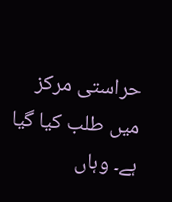حراستی مرکز میں طلب کیا گیا ہے۔ وہاں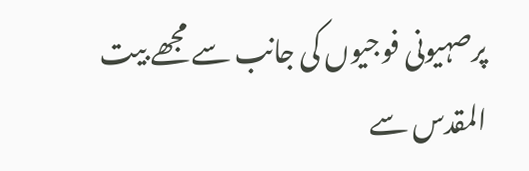پرصہیونی فوجیوں کی جانب سے مجھے بیت المقدس سے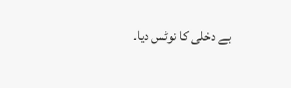بے دخلی کا نوٹس دیا۔